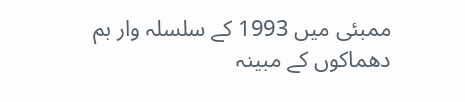ممبئی میں 1993 کے سلسلہ وار بم دھماکوں کے مبینہ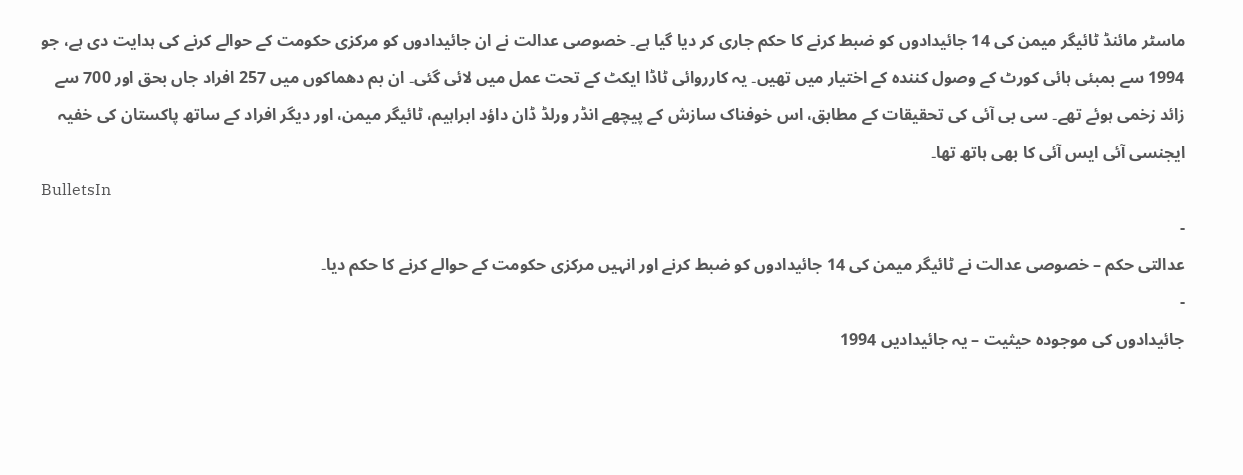ماسٹر مائنڈ ٹائیگر میمن کی 14 جائیدادوں کو ضبط کرنے کا حکم جاری کر دیا گیا ہے۔ خصوصی عدالت نے ان جائیدادوں کو مرکزی حکومت کے حوالے کرنے کی ہدایت دی ہے، جو 1994 سے بمبئی ہائی کورٹ کے وصول کنندہ کے اختیار میں تھیں۔ یہ کارروائی ٹاڈا ایکٹ کے تحت عمل میں لائی گئی۔ ان بم دھماکوں میں 257 افراد جاں بحق اور 700 سے زائد زخمی ہوئے تھے۔ سی بی آئی کی تحقیقات کے مطابق، اس خوفناک سازش کے پیچھے انڈر ورلڈ ڈان داؤد ابراہیم، ٹائیگر میمن، اور دیگر افراد کے ساتھ پاکستان کی خفیہ ایجنسی آئی ایس آئی کا بھی ہاتھ تھا۔
BulletsIn
-
عدالتی حکم – خصوصی عدالت نے ٹائیگر میمن کی 14 جائیدادوں کو ضبط کرنے اور انہیں مرکزی حکومت کے حوالے کرنے کا حکم دیا۔
-
جائیدادوں کی موجودہ حیثیت – یہ جائیدادیں 1994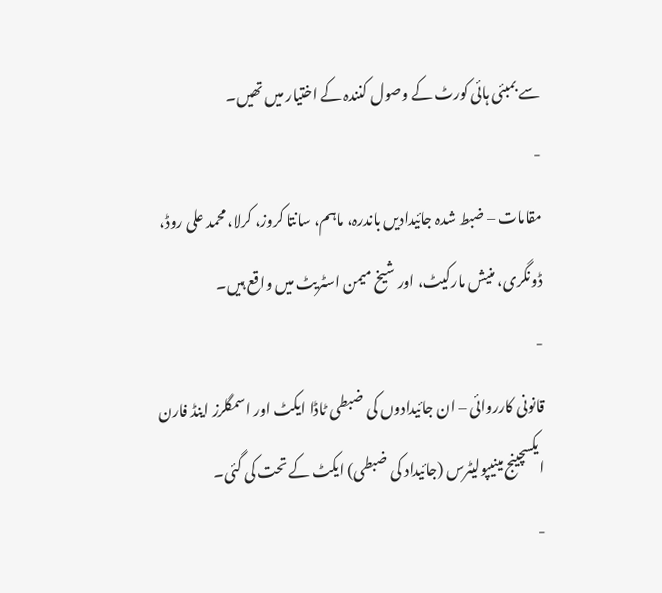سے بمبئی ہائی کورٹ کے وصول کنندہ کے اختیار میں تھیں۔
-
مقامات – ضبط شدہ جائیدادیں باندرہ، ماہم، سانتا کروز، کرلا، محمد علی روڈ، ڈونگری، منیش مارکیٹ، اور شیخ میمن اسٹریٹ میں واقع ہیں۔
-
قانونی کارروائی – ان جائیدادوں کی ضبطی ٹاڈا ایکٹ اور اسمگلرز اینڈ فارن ایکسچینج مینیپولیٹرس (جائیداد کی ضبطی) ایکٹ کے تحت کی گئی۔
-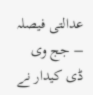عدالتی فیصلہ – جج وی ڈی کیدار نے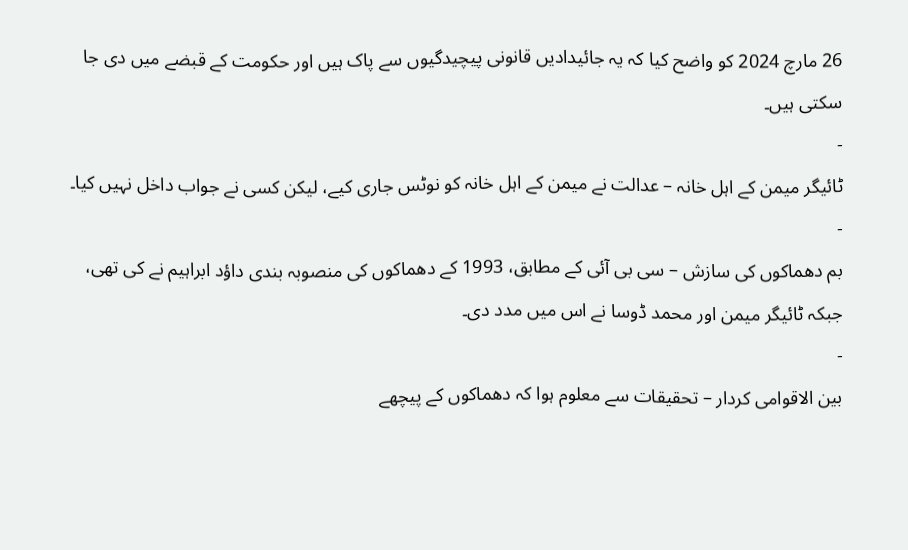26 مارچ 2024 کو واضح کیا کہ یہ جائیدادیں قانونی پیچیدگیوں سے پاک ہیں اور حکومت کے قبضے میں دی جا سکتی ہیں۔
-
ٹائیگر میمن کے اہل خانہ – عدالت نے میمن کے اہل خانہ کو نوٹس جاری کیے، لیکن کسی نے جواب داخل نہیں کیا۔
-
بم دھماکوں کی سازش – سی بی آئی کے مطابق، 1993 کے دھماکوں کی منصوبہ بندی داؤد ابراہیم نے کی تھی، جبکہ ٹائیگر میمن اور محمد ڈوسا نے اس میں مدد دی۔
-
بین الاقوامی کردار – تحقیقات سے معلوم ہوا کہ دھماکوں کے پیچھے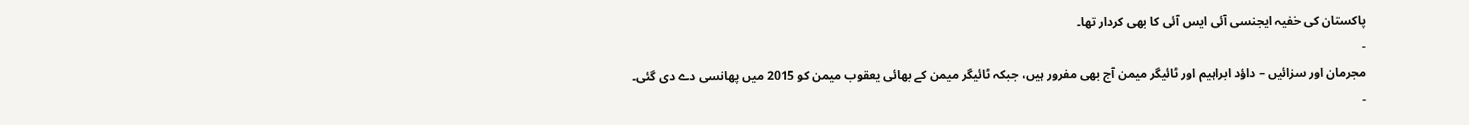پاکستان کی خفیہ ایجنسی آئی ایس آئی کا بھی کردار تھا۔
-
مجرمان اور سزائیں – داؤد ابراہیم اور ٹائیگر میمن آج بھی مفرور ہیں، جبکہ ٹائیگر میمن کے بھائی یعقوب میمن کو 2015 میں پھانسی دے دی گئی۔
-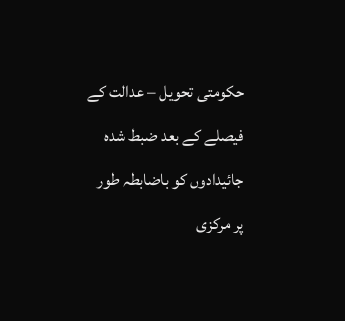حکومتی تحویل – عدالت کے فیصلے کے بعد ضبط شدہ جائیدادوں کو باضابطہ طور پر مرکزی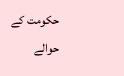حکومت کے حوالے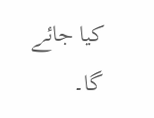کیا جائے گا۔